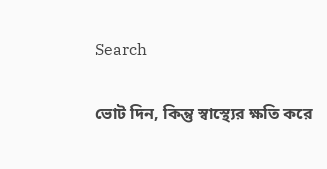Search

ভোট দিন, কিন্তু স্বাস্থ্যের ক্ষতি করে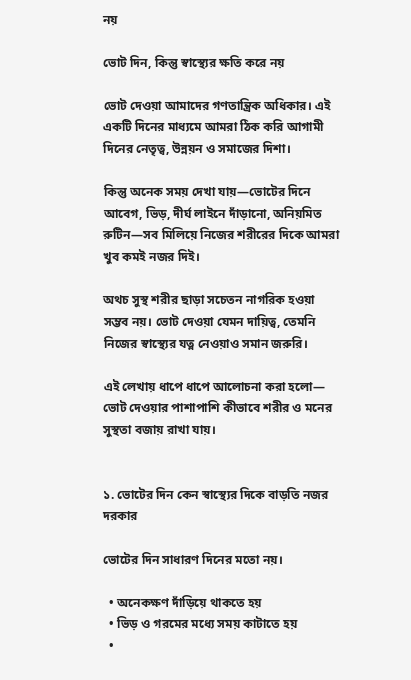নয়

ভোট দিন, কিন্তু স্বাস্থ্যের ক্ষতি করে নয়

ভোট দেওয়া আমাদের গণতান্ত্রিক অধিকার। এই একটি দিনের মাধ্যমে আমরা ঠিক করি আগামী দিনের নেতৃত্ব, উন্নয়ন ও সমাজের দিশা।

কিন্তু অনেক সময় দেখা যায়—ভোটের দিনে আবেগ, ভিড়, দীর্ঘ লাইনে দাঁড়ানো, অনিয়মিত রুটিন—সব মিলিয়ে নিজের শরীরের দিকে আমরা খুব কমই নজর দিই।

অথচ সুস্থ শরীর ছাড়া সচেতন নাগরিক হওয়া সম্ভব নয়। ভোট দেওয়া যেমন দায়িত্ব, তেমনি নিজের স্বাস্থ্যের যত্ন নেওয়াও সমান জরুরি।

এই লেখায় ধাপে ধাপে আলোচনা করা হলো— ভোট দেওয়ার পাশাপাশি কীভাবে শরীর ও মনের সুস্থতা বজায় রাখা যায়।


১. ভোটের দিন কেন স্বাস্থ্যের দিকে বাড়তি নজর দরকার

ভোটের দিন সাধারণ দিনের মতো নয়।

  • অনেকক্ষণ দাঁড়িয়ে থাকতে হয়
  • ভিড় ও গরমের মধ্যে সময় কাটাতে হয়
  •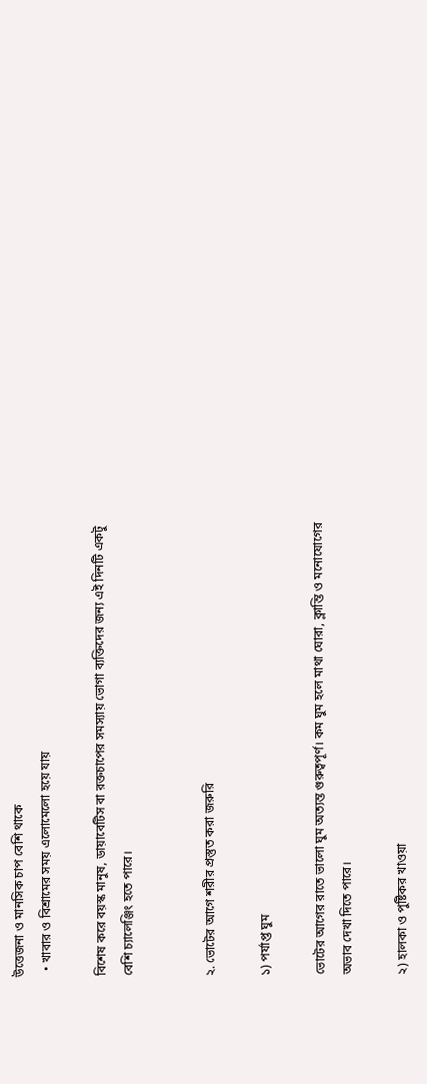উত্তেজনা ও মানসিক চাপ বেশি থাকে
  • খাবার ও বিশ্রামের সময় এলোমেলো হয়ে যায়

বিশেষ করে বয়স্ক মানুষ, ডায়াবেটিস বা রক্তচাপের সমস্যায় ভোগা ব্যক্তিদের জন্য এই দিনটি একটু বেশি চ্যালেঞ্জিং হতে পারে।


২. ভোটের আগে শরীর প্রস্তুত করা জরুরি

১) পর্যাপ্ত ঘুম

ভোটের আগের রাতে ভালো ঘুম অত্যন্ত গুরুত্বপূর্ণ। কম ঘুম হলে মাথা ঘোরা, ক্লান্তি ও মনোযোগের অভাব দেখা দিতে পারে।

২) হালকা ও পুষ্টিকর খাওয়া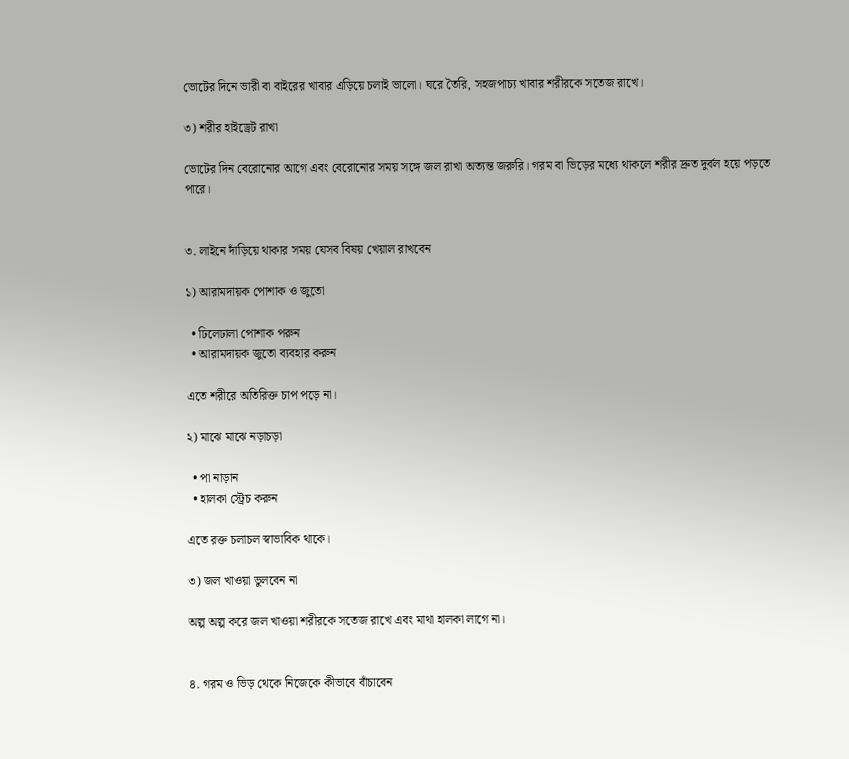ভোটের দিনে ভারী বা বাইরের খাবার এড়িয়ে চলাই ভালো। ঘরে তৈরি, সহজপাচ্য খাবার শরীরকে সতেজ রাখে।

৩) শরীর হাইড্রেট রাখা

ভোটের দিন বেরোনোর আগে এবং বেরোনোর সময় সঙ্গে জল রাখা অত্যন্ত জরুরি। গরম বা ভিড়ের মধ্যে থাকলে শরীর দ্রুত দুর্বল হয়ে পড়তে পারে।


৩. লাইনে দাঁড়িয়ে থাকার সময় যেসব বিষয় খেয়াল রাখবেন

১) আরামদায়ক পোশাক ও জুতো

  • ঢিলেঢালা পোশাক পরুন
  • আরামদায়ক জুতো ব্যবহার করুন

এতে শরীরে অতিরিক্ত চাপ পড়ে না।

২) মাঝে মাঝে নড়াচড়া

  • পা নাড়ান
  • হালকা স্ট্রেচ করুন

এতে রক্ত চলাচল স্বাভাবিক থাকে।

৩) জল খাওয়া ভুলবেন না

অল্প অল্প করে জল খাওয়া শরীরকে সতেজ রাখে এবং মাথা হালকা লাগে না।


৪. গরম ও ভিড় থেকে নিজেকে কীভাবে বাঁচাবেন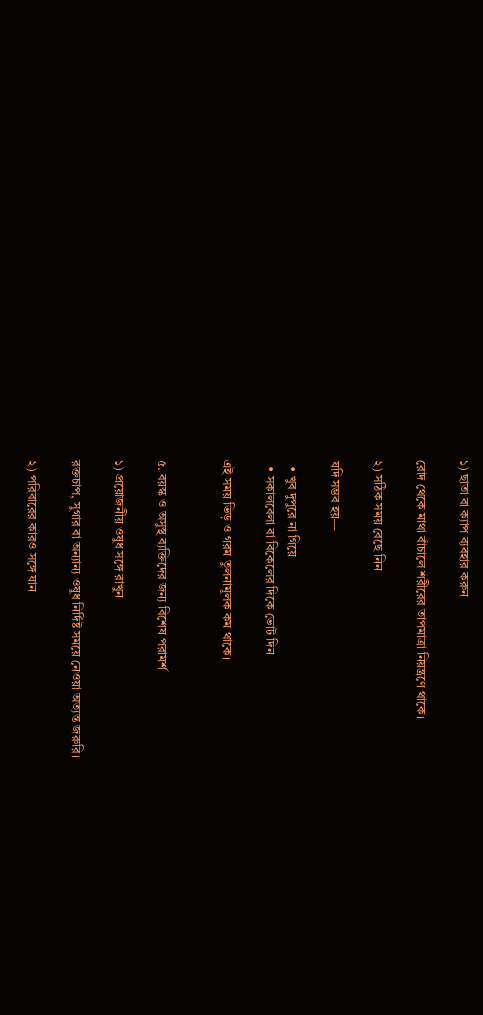১) ছাতা বা ক্যাপ ব্যবহার করুন

রোদ থেকে মাথা বাঁচালে শরীরের তাপমাত্রা নিয়ন্ত্রণে থাকে।

২) সঠিক সময় বেছে নিন

যদি সম্ভব হয়—

  • খুব দুপুরে না গিয়ে
  • সকালবেলা বা বিকেলের দিকে ভোট দিন

এই সময় ভিড় ও গরম তুলনামূলক কম থাকে।


৫. বয়স্ক ও অসুস্থ ব্যক্তিদের জন্য বিশেষ পরামর্শ

১) প্রয়োজনীয় ওষুধ সঙ্গে রাখুন

রক্তচাপ, সুগার বা অন্যান্য ওষুধ নির্দিষ্ট সময়ে নেওয়া অত্যন্ত জরুরি।

২) পরিবারের কারও সঙ্গে যান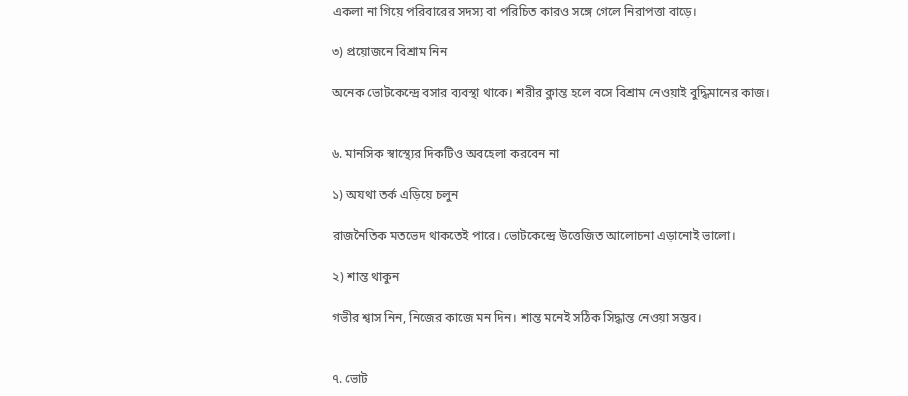একলা না গিয়ে পরিবারের সদস্য বা পরিচিত কারও সঙ্গে গেলে নিরাপত্তা বাড়ে।

৩) প্রয়োজনে বিশ্রাম নিন

অনেক ভোটকেন্দ্রে বসার ব্যবস্থা থাকে। শরীর ক্লান্ত হলে বসে বিশ্রাম নেওয়াই বুদ্ধিমানের কাজ।


৬. মানসিক স্বাস্থ্যের দিকটিও অবহেলা করবেন না

১) অযথা তর্ক এড়িয়ে চলুন

রাজনৈতিক মতভেদ থাকতেই পারে। ভোটকেন্দ্রে উত্তেজিত আলোচনা এড়ানোই ভালো।

২) শান্ত থাকুন

গভীর শ্বাস নিন, নিজের কাজে মন দিন। শান্ত মনেই সঠিক সিদ্ধান্ত নেওয়া সম্ভব।


৭. ভোট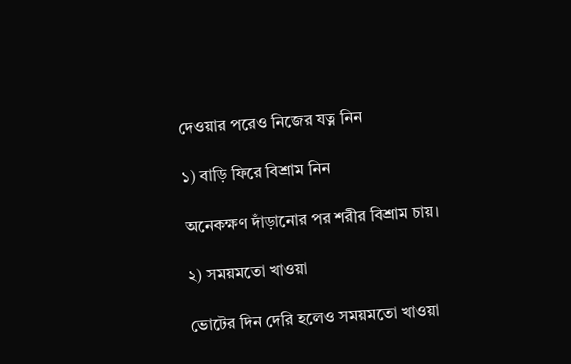দেওয়ার পরেও নিজের যত্ন নিন

১) বাড়ি ফিরে বিশ্রাম নিন

অনেকক্ষণ দাঁড়ানোর পর শরীর বিশ্রাম চায়।

২) সময়মতো খাওয়া

ভোটের দিন দেরি হলেও সময়মতো খাওয়া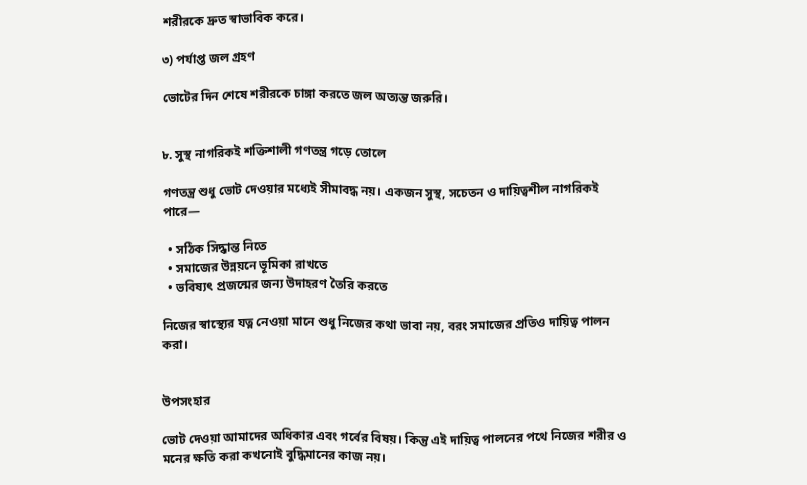শরীরকে দ্রুত স্বাভাবিক করে।

৩) পর্যাপ্ত জল গ্রহণ

ভোটের দিন শেষে শরীরকে চাঙ্গা করতে জল অত্যন্ত জরুরি।


৮. সুস্থ নাগরিকই শক্তিশালী গণতন্ত্র গড়ে তোলে

গণতন্ত্র শুধু ভোট দেওয়ার মধ্যেই সীমাবদ্ধ নয়। একজন সুস্থ, সচেতন ও দায়িত্বশীল নাগরিকই পারে—

  • সঠিক সিদ্ধান্ত নিতে
  • সমাজের উন্নয়নে ভূমিকা রাখতে
  • ভবিষ্যৎ প্রজন্মের জন্য উদাহরণ তৈরি করতে

নিজের স্বাস্থ্যের যত্ন নেওয়া মানে শুধু নিজের কথা ভাবা নয়, বরং সমাজের প্রতিও দায়িত্ব পালন করা।


উপসংহার

ভোট দেওয়া আমাদের অধিকার এবং গর্বের বিষয়। কিন্তু এই দায়িত্ব পালনের পথে নিজের শরীর ও মনের ক্ষতি করা কখনোই বুদ্ধিমানের কাজ নয়।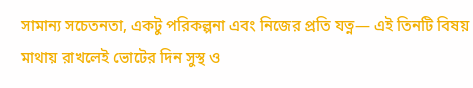সামান্য সচেতনতা, একটু পরিকল্পনা এবং নিজের প্রতি যত্ন— এই তিনটি বিষয় মাথায় রাখলেই ভোটের দিন সুস্থ ও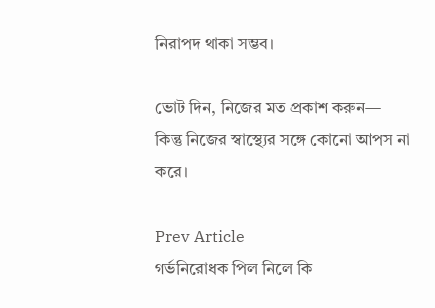নিরাপদ থাকা সম্ভব।

ভোট দিন, নিজের মত প্রকাশ করুন— কিন্তু নিজের স্বাস্থ্যের সঙ্গে কোনো আপস না করে।

Prev Article
গর্ভনিরোধক পিল নিলে কি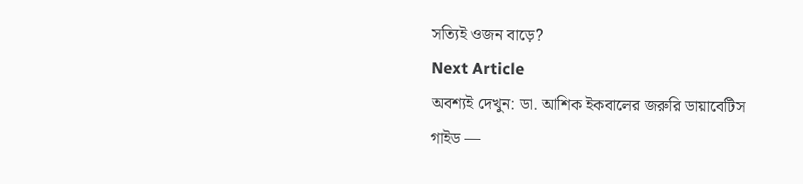সত্যিই ওজন বাড়ে?
Next Article
অবশ্যই দেখুন: ডা. আশিক ইকবালের জরুরি ডায়াবেটিস গাইড —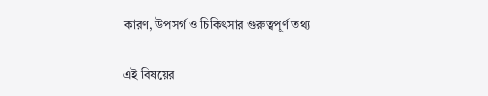কারণ, উপসর্গ ও চিকিৎসার গুরুত্বপূর্ণ তথ্য

এই বিষয়ের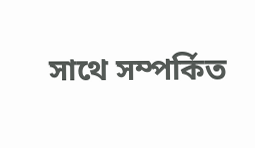সাথে সম্পর্কিত